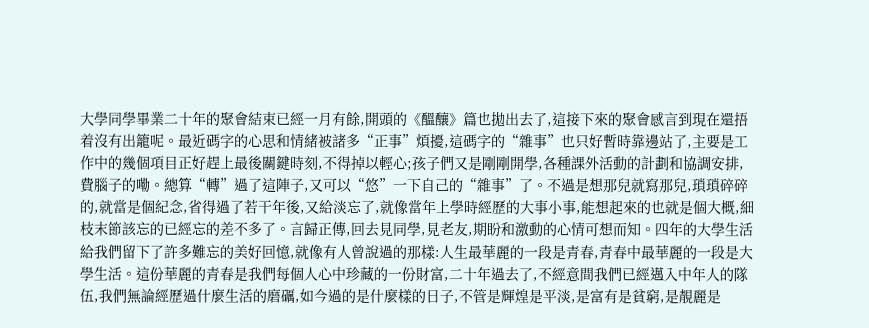大學同學畢業二十年的聚會結束已經一月有餘,開頭的《醞釀》篇也拋出去了,這接下來的聚會感言到現在還捂着沒有出籠呢。最近碼字的心思和情緒被諸多“正事”煩擾,這碼字的“雜事”也只好暫時靠邊站了,主要是工作中的幾個項目正好趕上最後關鍵時刻,不得掉以輕心;孩子們又是剛剛開學,各種課外活動的計劃和協調安排,費腦子的嘞。總算“轉”過了這陣子,又可以“悠”一下自己的“雜事”了。不過是想那兒就寫那兒,瑣瑣碎碎的,就當是個紀念,省得過了若干年後,又給淡忘了,就像當年上學時經歷的大事小事,能想起來的也就是個大概,細枝末節該忘的已經忘的差不多了。言歸正傳,回去見同學,見老友,期盼和激動的心情可想而知。四年的大學生活給我們留下了許多難忘的美好回憶,就像有人曾說過的那樣:人生最華麗的一段是青春,青春中最華麗的一段是大學生活。這份華麗的青春是我們每個人心中珍藏的一份財富,二十年過去了,不經意間我們已經邁入中年人的隊伍,我們無論經歷過什麼生活的磨礪,如今過的是什麼樣的日子,不管是輝煌是平淡,是富有是貧窮,是靚麗是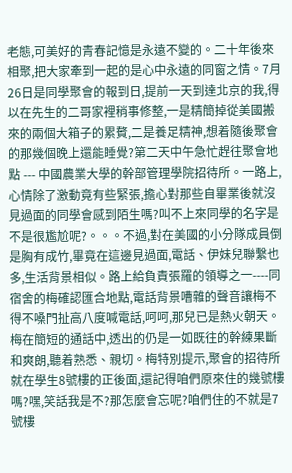老態,可美好的青春記憶是永遠不變的。二十年後來相聚,把大家牽到一起的是心中永遠的同窗之情。7月26日是同學聚會的報到日,提前一天到達北京的我,得以在先生的二哥家裡稍事修整,一是精簡掉從美國搬來的兩個大箱子的累贅,二是養足精神,想着隨後聚會的那幾個晚上還能睡覺?第二天中午急忙趕往聚會地點 --- 中國農業大學的幹部管理學院招待所。一路上,心情除了激動竟有些緊張,擔心對那些自畢業後就沒見過面的同學會感到陌生嗎?叫不上來同學的名字是不是很尷尬呢?。。。不過,對在美國的小分隊成員倒是胸有成竹,畢竟在這邊見過面,電話、伊妹兒聯繫也多,生活背景相似。路上給負責張羅的領導之一----同宿舍的梅確認匯合地點,電話背景嘈雜的聲音讓梅不得不嗓門扯高八度喊電話,呵呵,那兒已是熱火朝天。梅在簡短的通話中,透出的仍是一如既往的幹練果斷和爽朗,聽着熟悉、親切。梅特別提示,聚會的招待所就在學生8號樓的正後面,還記得咱們原來住的幾號樓嗎?嘿,笑話我是不?那怎麼會忘呢?咱們住的不就是7號樓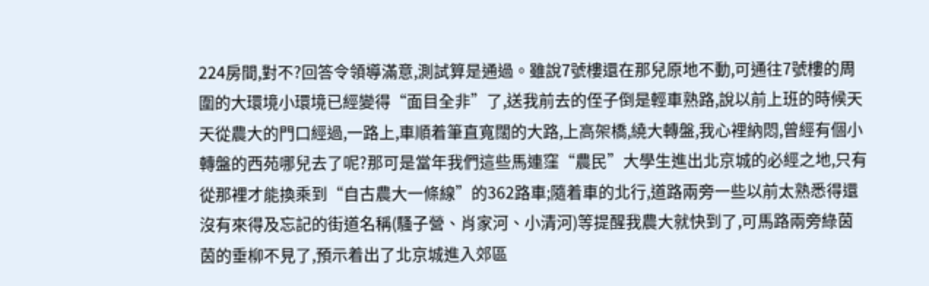224房間,對不?回答令領導滿意,測試算是通過。雖說7號樓還在那兒原地不動,可通往7號樓的周圍的大環境小環境已經變得“面目全非”了,送我前去的侄子倒是輕車熟路,說以前上班的時候天天從農大的門口經過,一路上,車順着筆直寬闊的大路,上高架橋,繞大轉盤,我心裡納悶,曾經有個小轉盤的西苑哪兒去了呢?那可是當年我們這些馬連窪“農民”大學生進出北京城的必經之地,只有從那裡才能換乘到“自古農大一條線”的362路車;隨着車的北行,道路兩旁一些以前太熟悉得還沒有來得及忘記的街道名稱(騷子營、肖家河、小清河)等提醒我農大就快到了,可馬路兩旁綠茵茵的垂柳不見了,預示着出了北京城進入郊區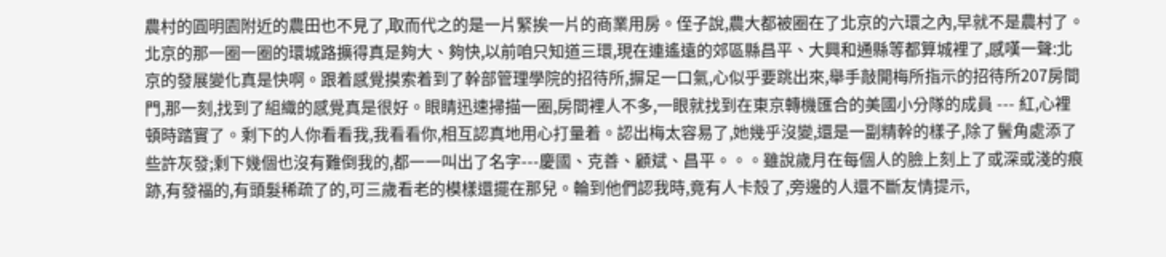農村的圓明園附近的農田也不見了,取而代之的是一片緊挨一片的商業用房。侄子說,農大都被圈在了北京的六環之內,早就不是農村了。北京的那一圈一圈的環城路擴得真是夠大、夠快,以前咱只知道三環,現在連遙遠的郊區縣昌平、大興和通縣等都算城裡了,感嘆一聲:北京的發展變化真是快啊。跟着感覺摸索着到了幹部管理學院的招待所,摒足一口氣,心似乎要跳出來,舉手敲開梅所指示的招待所207房間門,那一刻,找到了組織的感覺真是很好。眼睛迅速掃描一圈,房間裡人不多,一眼就找到在東京轉機匯合的美國小分隊的成員 --- 紅,心裡頓時踏實了。剩下的人你看看我,我看看你,相互認真地用心打量着。認出梅太容易了,她幾乎沒變,還是一副精幹的樣子,除了鬢角處添了些許灰發;剩下幾個也沒有難倒我的,都一一叫出了名字---慶國、克善、顧斌、昌平。。。雖說歲月在每個人的臉上刻上了或深或淺的痕跡,有發福的,有頭髮稀疏了的,可三歲看老的模樣還擺在那兒。輪到他們認我時,竟有人卡殼了,旁邊的人還不斷友情提示,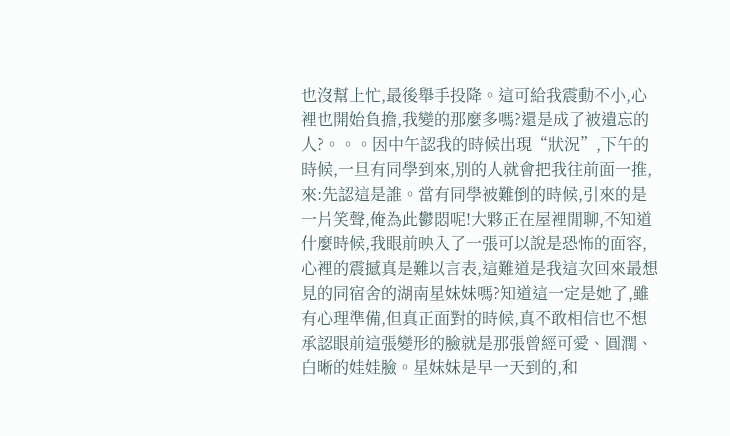也沒幫上忙,最後舉手投降。這可給我震動不小,心裡也開始負擔,我變的那麼多嗎?還是成了被遺忘的人?。。。因中午認我的時候出現“狀況”,下午的時候,一旦有同學到來,別的人就會把我往前面一推,來:先認這是誰。當有同學被難倒的時候,引來的是一片笑聲,俺為此鬱悶呢!大夥正在屋裡閒聊,不知道什麼時候,我眼前映入了一張可以說是恐怖的面容,心裡的震撼真是難以言表,這難道是我這次回來最想見的同宿舍的湖南星妹妹嗎?知道這一定是她了,雖有心理準備,但真正面對的時候,真不敢相信也不想承認眼前這張變形的臉就是那張曾經可愛、圓潤、白晰的娃娃臉。星妹妹是早一天到的,和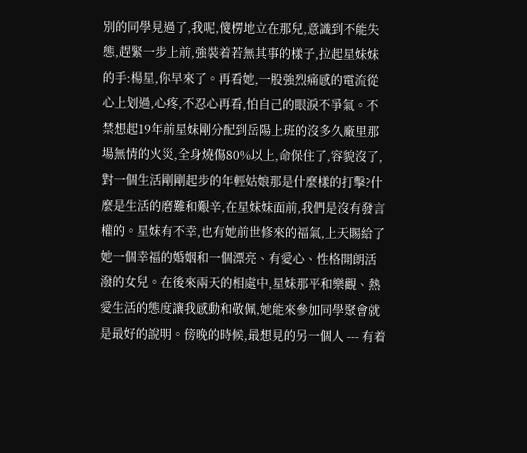別的同學見過了,我呢,傻楞地立在那兒,意識到不能失態,趕緊一步上前,強裝着若無其事的樣子,拉起星妹妹的手:楊星,你早來了。再看她,一股強烈痛感的電流從心上划過,心疼,不忍心再看,怕自己的眼淚不爭氣。不禁想起19年前星妹剛分配到岳陽上班的沒多久廠里那場無情的火災,全身燒傷80%以上,命保住了,容貌沒了,對一個生活剛剛起步的年輕姑娘那是什麼樣的打擊?什麼是生活的磨難和艱辛,在星妹妹面前,我們是沒有發言權的。星妹有不幸,也有她前世修來的福氣,上天賜給了她一個幸福的婚姻和一個漂亮、有愛心、性格開朗活潑的女兒。在後來兩天的相處中,星妹那平和樂觀、熱愛生活的態度讓我感動和敬佩,她能來參加同學聚會就是最好的說明。傍晚的時候,最想見的另一個人 --- 有着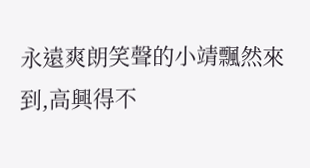永遠爽朗笑聲的小靖飄然來到,高興得不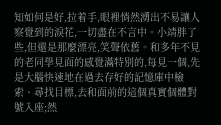知如何是好,拉着手,眼裡悄然湧出不易讓人察覺到的淚花,一切盡在不言中。小靖胖了些,但還是那麼漂亮,笑聲依舊。和多年不見的老同學見面的感覺滿特別的,每見一個,先是大腦快速地在過去存好的記憶庫中檢索、尋找目標,去和面前的這個真實個體對號入座;然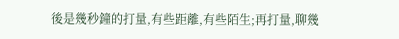後是幾秒鐘的打量,有些距離,有些陌生;再打量,聊幾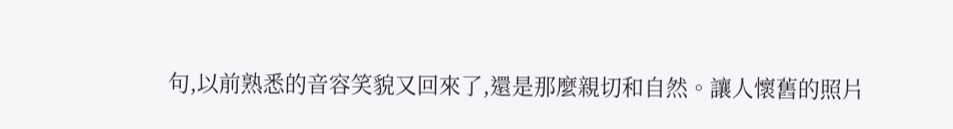句,以前熟悉的音容笑貌又回來了,還是那麼親切和自然。讓人懷舊的照片